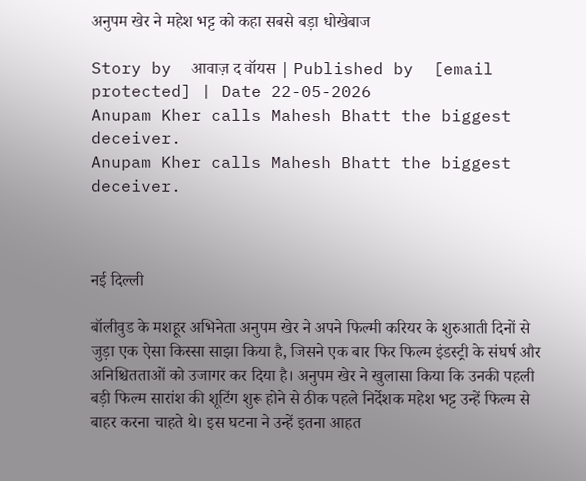अनुपम खेर ने महेश भट्ट को कहा सबसे बड़ा धोखेबाज

Story by  आवाज़ द वॉयस | Published by  [email protected] | Date 22-05-2026
Anupam Kher calls Mahesh Bhatt the biggest deceiver.
Anupam Kher calls Mahesh Bhatt the biggest deceiver.



नई दिल्ली

बॉलीवुड के मशहूर अभिनेता अनुपम खेर ने अपने फिल्मी करियर के शुरुआती दिनों से जुड़ा एक ऐसा किस्सा साझा किया है, जिसने एक बार फिर फिल्म इंडस्ट्री के संघर्ष और अनिश्चितताओं को उजागर कर दिया है। अनुपम खेर ने खुलासा किया कि उनकी पहली बड़ी फिल्म सारांश की शूटिंग शुरू होने से ठीक पहले निर्देशक महेश भट्ट उन्हें फिल्म से बाहर करना चाहते थे। इस घटना ने उन्हें इतना आहत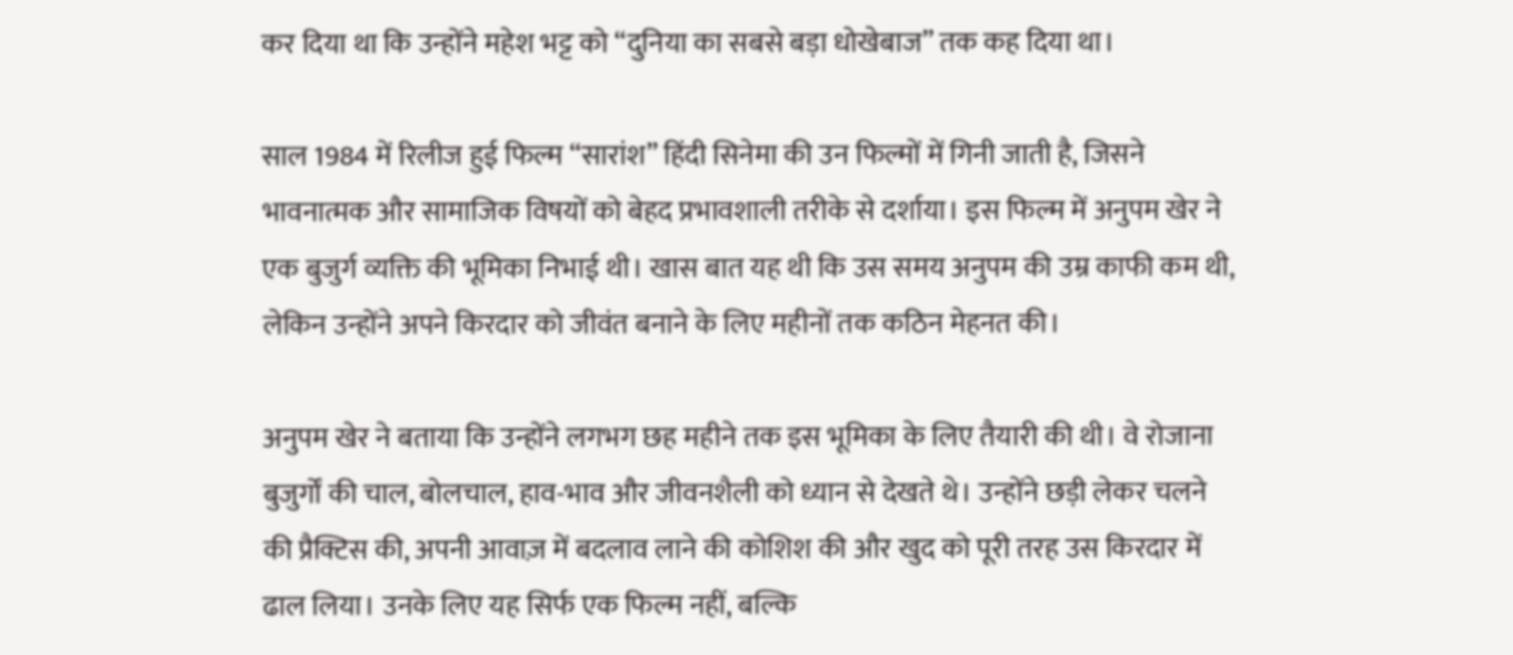कर दिया था कि उन्होंने महेश भट्ट को “दुनिया का सबसे बड़ा धोखेबाज” तक कह दिया था।

साल 1984 में रिलीज हुई फिल्म “सारांश” हिंदी सिनेमा की उन फिल्मों में गिनी जाती है, जिसने भावनात्मक और सामाजिक विषयों को बेहद प्रभावशाली तरीके से दर्शाया। इस फिल्म में अनुपम खेर ने एक बुजुर्ग व्यक्ति की भूमिका निभाई थी। खास बात यह थी कि उस समय अनुपम की उम्र काफी कम थी, लेकिन उन्होंने अपने किरदार को जीवंत बनाने के लिए महीनों तक कठिन मेहनत की।

अनुपम खेर ने बताया कि उन्होंने लगभग छह महीने तक इस भूमिका के लिए तैयारी की थी। वे रोजाना बुजुर्गों की चाल, बोलचाल, हाव-भाव और जीवनशैली को ध्यान से देखते थे। उन्होंने छड़ी लेकर चलने की प्रैक्टिस की, अपनी आवाज़ में बदलाव लाने की कोशिश की और खुद को पूरी तरह उस किरदार में ढाल लिया। उनके लिए यह सिर्फ एक फिल्म नहीं, बल्कि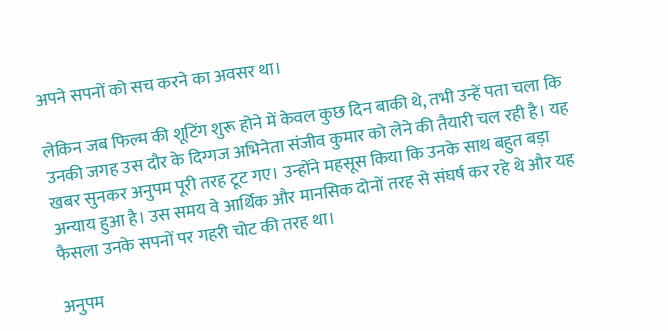अपने सपनों को सच करने का अवसर था।

लेकिन जब फिल्म की शूटिंग शुरू होने में केवल कुछ दिन बाकी थे, तभी उन्हें पता चला कि उनकी जगह उस दौर के दिग्गज अभिनेता संजीव कुमार को लेने की तैयारी चल रही है। यह खबर सुनकर अनुपम पूरी तरह टूट गए। उन्होंने महसूस किया कि उनके साथ बहुत बड़ा अन्याय हुआ है। उस समय वे आर्थिक और मानसिक दोनों तरह से संघर्ष कर रहे थे और यह फैसला उनके सपनों पर गहरी चोट की तरह था।

अनुपम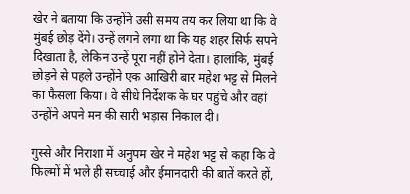खेर ने बताया कि उन्होंने उसी समय तय कर लिया था कि वे मुंबई छोड़ देंगे। उन्हें लगने लगा था कि यह शहर सिर्फ सपने दिखाता है, लेकिन उन्हें पूरा नहीं होने देता। हालांकि, मुंबई छोड़ने से पहले उन्होंने एक आखिरी बार महेश भट्ट से मिलने का फैसला किया। वे सीधे निर्देशक के घर पहुंचे और वहां उन्होंने अपने मन की सारी भड़ास निकाल दी।

गुस्से और निराशा में अनुपम खेर ने महेश भट्ट से कहा कि वे फिल्मों में भले ही सच्चाई और ईमानदारी की बातें करते हों,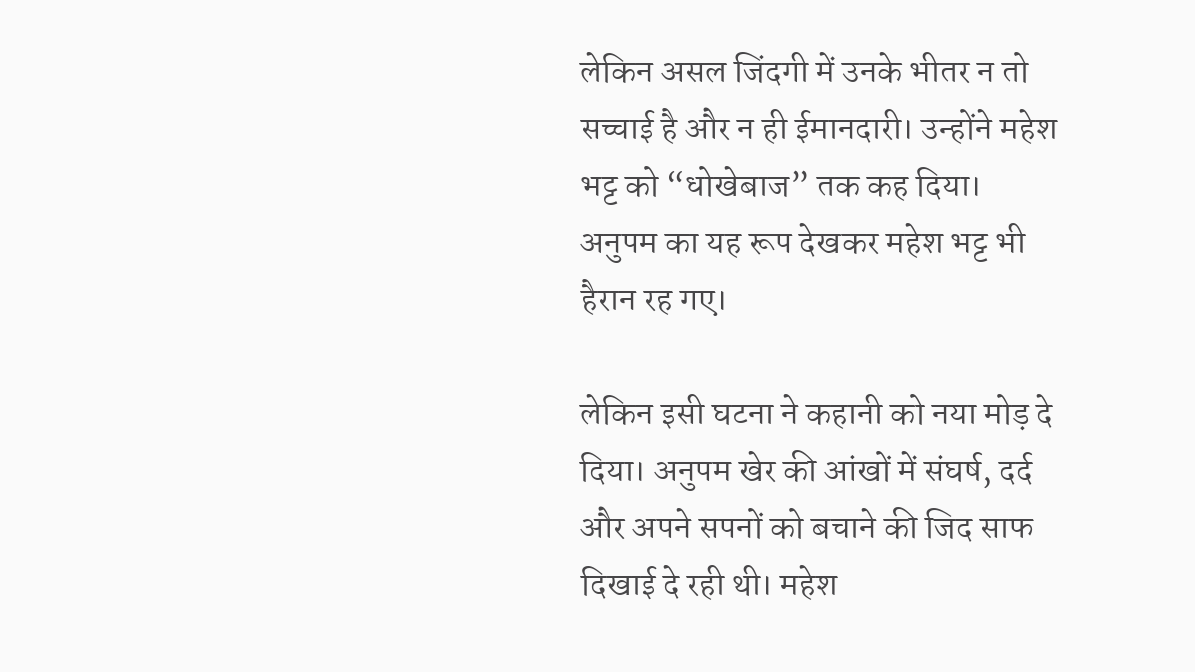लेकिन असल जिंदगी में उनके भीतर न तो सच्चाई है और न ही ईमानदारी। उन्होंने महेश भट्ट को “धोखेबाज” तक कह दिया। अनुपम का यह रूप देखकर महेश भट्ट भी हैरान रह गए।

लेकिन इसी घटना ने कहानी को नया मोड़ दे दिया। अनुपम खेर की आंखों में संघर्ष, दर्द और अपने सपनों को बचाने की जिद साफ दिखाई दे रही थी। महेश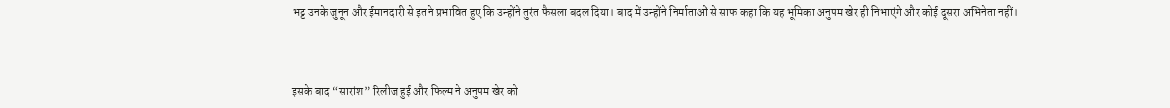भट्ट उनके जुनून और ईमानदारी से इतने प्रभावित हुए कि उन्होंने तुरंत फैसला बदल दिया। बाद में उन्होंने निर्माताओं से साफ कहा कि यह भूमिका अनुपम खेर ही निभाएंगे और कोई दूसरा अभिनेता नहीं।



इसके बाद “सारांश” रिलीज हुई और फिल्म ने अनुपम खेर को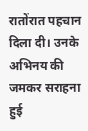रातोंरात पहचान दिला दी। उनके अभिनय की जमकर सराहना हुई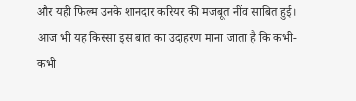और यही फिल्म उनके शानदार करियर की मजबूत नींव साबित हुई। आज भी यह किस्सा इस बात का उदाहरण माना जाता है कि कभी-कभी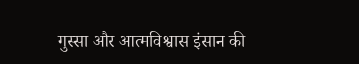गुस्सा और आत्मविश्वास इंसान की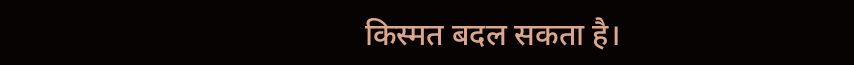किस्मत बदल सकता है।